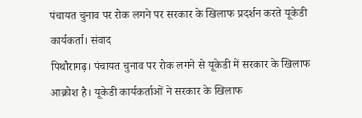पंचायत चुनाव पर रोक लगने पर सरकार के खिलाफ प्रदर्शन करते यूकेडी कार्यकर्ता। संवाद
पिथौरागढ़। पंचायत चुनाव पर रोक लगने से यूकेडी में सरकार के खिलाफ आक्रोश है। यूकेडी कार्यकर्ताओं ने सरकार के खिलाफ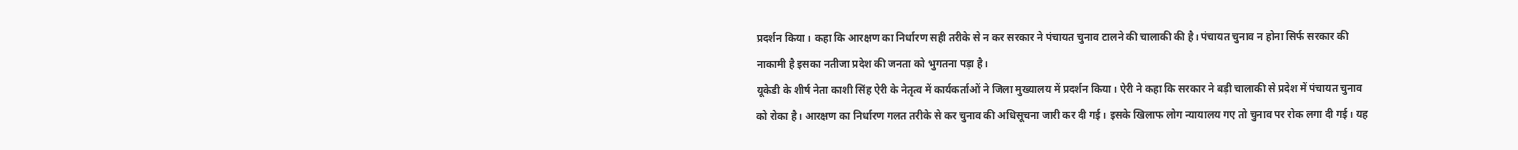प्रदर्शन किया। कहा कि आरक्षण का निर्धारण सही तरीके से न कर सरकार ने पंचायत चुनाव टालने की चालाकी की है। पंचायत चुनाव न होना सिर्फ सरकार की नाकामी है इसका नतीजा प्रदेश की जनता को भुगतना पड़ा है।
यूकेडी के शीर्ष नेता काशी सिंह ऐरी के नेतृत्व में कार्यकर्ताओं ने जिला मुख्यालय में प्रदर्शन किया। ऐरी ने कहा कि सरकार ने बड़ी चालाकी से प्रदेश में पंचायत चुनाव को रोका है। आरक्षण का निर्धारण गलत तरीके से कर चुनाव की अधिसूचना जारी कर दी गई। इसके खिलाफ लोग न्यायालय गए तो चुनाव पर रोक लगा दी गई। यह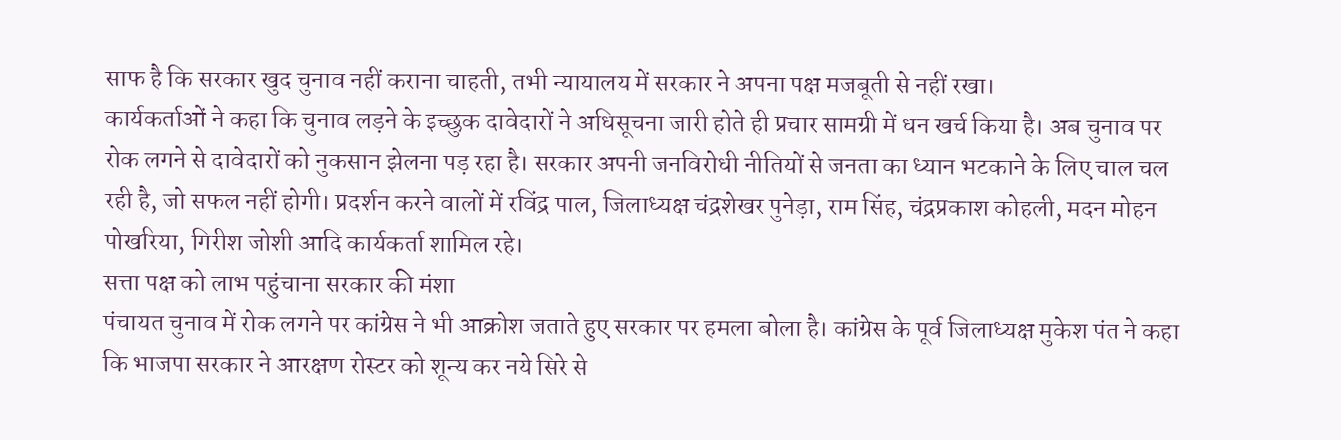साफ है कि सरकार खुद चुनाव नहीं कराना चाहती, तभी न्यायालय में सरकार ने अपना पक्ष मजबूती से नहीं रखा।
कार्यकर्ताओं ने कहा कि चुनाव लड़ने के इच्छुक दावेदारों ने अधिसूचना जारी होते ही प्रचार सामग्री में धन खर्च किया है। अब चुनाव पर रोक लगने से दावेदारों को नुकसान झेलना पड़ रहा है। सरकार अपनी जनविरोधी नीतियों से जनता का ध्यान भटकाने के लिए चाल चल रही है, जो सफल नहीं होगी। प्रदर्शन करने वालों में रविंद्र पाल, जिलाध्यक्ष चंद्रशेखर पुनेड़ा, राम सिंह, चंद्रप्रकाश कोहली, मदन मोहन पोखरिया, गिरीश जोशी आदि कार्यकर्ता शामिल रहे।
सत्ता पक्ष को लाभ पहुंचाना सरकार की मंशा
पंचायत चुनाव में रोक लगने पर कांग्रेस ने भी आक्रोश जताते हुए सरकार पर हमला बोला है। कांग्रेस के पूर्व जिलाध्यक्ष मुकेश पंत ने कहा कि भाजपा सरकार ने आरक्षण रोस्टर को शून्य कर नये सिरे से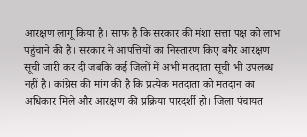आरक्षण लागू किया है। साफ है कि सरकार की मंशा सत्ता पक्ष को लाभ पहुंचाने की है। सरकार ने आपत्तियों का निस्तारण किए बगैर आरक्षण सूची जारी कर दी जबकि कई जिलों में अभी मतदाता सूची भी उपलब्ध नहीं है। कांग्रेस की मांग की है कि प्रत्येक मतदाता को मतदान का अधिकार मिले और आरक्षण की प्रक्रिया पारदर्शी हो। जिला पंचायत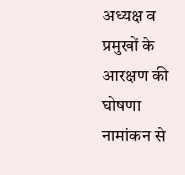अध्यक्ष व प्रमुखों के आरक्षण की घोषणा नामांकन से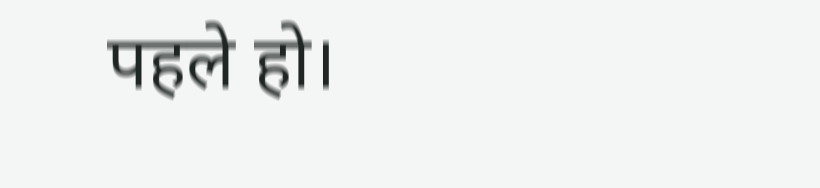पहले हो।